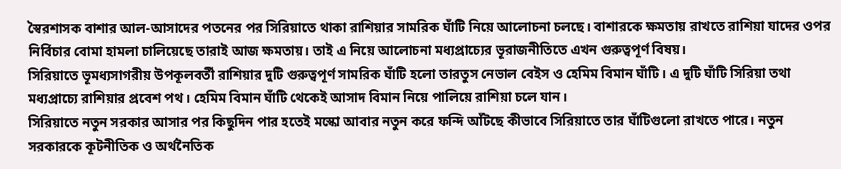স্বৈরশাসক বাশার আল-আসাদের পতনের পর সিরিয়াতে থাকা রাশিয়ার সামরিক ঘাঁটি নিয়ে আলোচনা চলছে। বাশারকে ক্ষমতায় রাখতে রাশিয়া যাদের ওপর নির্বিচার বোমা হামলা চালিয়েছে তারাই আজ ক্ষমতায়। তাই এ নিয়ে আলোচনা মধ্যপ্রাচ্যের ভূরাজনীতিতে এখন গুরুত্বপূর্ণ বিষয়।
সিরিয়াতে ভূমধ্যসাগরীয় উপকূলবর্তী রাশিয়ার দুটি গুরুত্বপূর্ণ সামরিক ঘাঁটি হলো তারতুস নেভাল বেইস ও হেমিম বিমান ঘাঁটি। এ দুটি ঘাঁটি সিরিয়া তথা মধ্যপ্রাচ্যে রাশিয়ার প্রবেশ পথ। হেমিম বিমান ঘাঁটি থেকেই আসাদ বিমান নিয়ে পালিয়ে রাশিয়া চলে যান।
সিরিয়াতে নতুন সরকার আসার পর কিছুদিন পার হতেই মস্কো আবার নতুন করে ফন্দি আঁটছে কীভাবে সিরিয়াতে তার ঘাঁটিগুলো রাখতে পারে। নতুন সরকারকে কূটনীতিক ও অর্থনৈতিক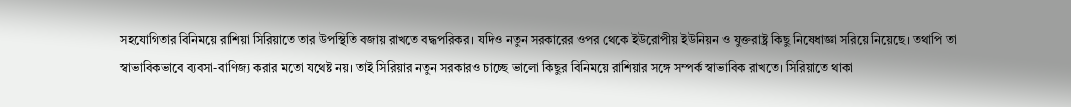সহযোগিতার বিনিময়ে রাশিয়া সিরিয়াতে তার উপস্থিতি বজায় রাখতে বদ্ধপরিকর। যদিও নতুন সরকারের ওপর থেকে ইউরোপীয় ইউনিয়ন ও যুক্তরাষ্ট্র কিছু নিষেধাজ্ঞা সরিয়ে নিয়েছে। তথাপি তা স্বাভাবিকভাবে ব্যবসা-বাণিজ্য করার মতো যথেষ্ট নয়। তাই সিরিয়ার নতুন সরকারও চাচ্ছে ভালো কিছুর বিনিময়ে রাশিয়ার সঙ্গে সম্পর্ক স্বাভাবিক রাখতে। সিরিয়াতে থাকা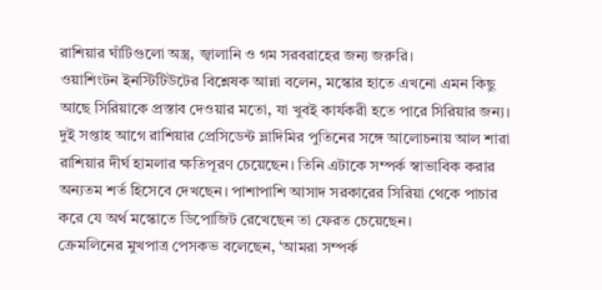রাশিয়ার ঘাঁটিগুলো অস্ত্র, জ্বালানি ও গম সরবরাহের জন্য জরুরি।
ওয়াশিংটন ইনস্টিটিউটের বিশ্লেষক আন্না বলেন, মস্কোর হাতে এখনো এমন কিছু আছে সিরিয়াকে প্রস্তাব দেওয়ার মতো, যা খুবই কার্যকরী হতে পারে সিরিয়ার জন্য।
দুই সপ্তাহ আগে রাশিয়ার প্রেসিডেন্ট ভ্লাদিমির পুতিনের সঙ্গে আলোচনায় আল শারা রাশিয়ার দীর্ঘ হামলার ক্ষতিপূরণ চেয়েছেন। তিনি এটাকে সম্পর্ক স্বাভাবিক করার অন্যতম শর্ত হিসেবে দেখছেন। পাশাপাশি আসাদ সরকারের সিরিয়া থেকে পাচার করে যে অর্থ মস্কোতে ডিপোজিট রেখেছেন তা ফেরত চেয়েছেন।
ক্রেমলিনের মুখপাত্র পেসকভ বলেছেন, ‘আমরা সম্পর্ক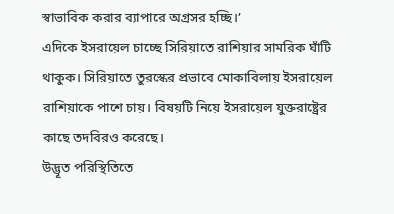স্বাভাবিক করার ব্যাপারে অগ্রসর হচ্ছি।’
এদিকে ইসরায়েল চাচ্ছে সিরিয়াতে রাশিয়ার সামরিক ঘাঁটি থাকুক। সিরিয়াতে তুরস্কের প্রভাবে মোকাবিলায় ইসরায়েল রাশিয়াকে পাশে চায়। বিষয়টি নিয়ে ইসরায়েল যুক্তরাষ্ট্রের কাছে তদবিরও করেছে।
উদ্ভূত পরিস্থিতিতে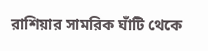রাশিয়ার সামরিক ঘাঁটি থেকে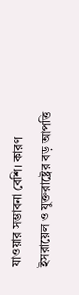যাওয়ার সম্ভাবনা বেশি। কারণ ইসরায়েল ও যুক্তরাষ্ট্রের বড় আপত্তি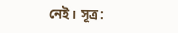নেই। সূত্র: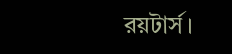রয়টার্স।